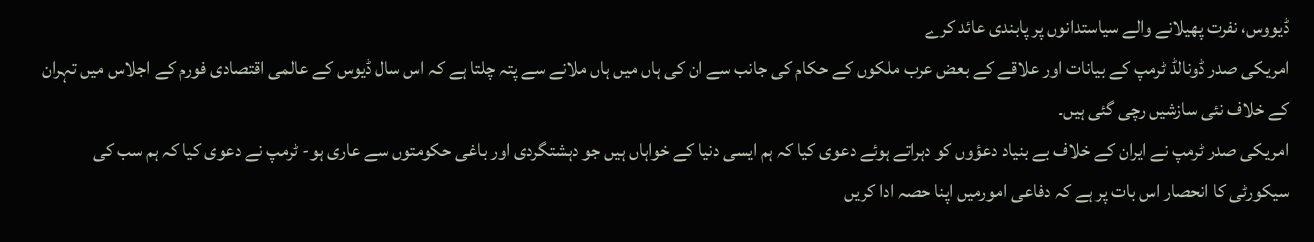ڈیووس، نفرت پھیلانے والے سیاستدانوں پر پابندی عائد کرے
امریکی صدر ڈونالڈ ٹرمپ کے بیانات اور علاقے کے بعض عرب ملکوں کے حکام کی جانب سے ان کی ہاں میں ہاں ملانے سے پتہ چلتا ہے کہ اس سال ڈیوس کے عالمی اقتصادی فورم کے اجلاس میں تہران کے خلاف نئی سازشیں رچی گئی ہیں۔
امریکی صدر ٹرمپ نے ایران کے خلاف بے بنیاد دعؤوں کو دہراتے ہوئے دعوی کیا کہ ہم ایسی دنیا کے خواہاں ہیں جو دہشتگردی اور باغی حکومتوں سے عاری ہو- ٹرمپ نے دعوی کیا کہ ہم سب کی سیکورٹی کا انحصار اس بات پر ہے کہ دفاعی امورمیں اپنا حصہ ادا کریں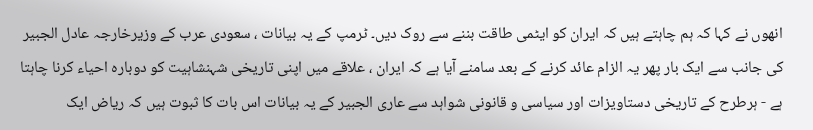انھوں نے کہا کہ ہم چاہتے ہیں کہ ایران کو ایٹمی طاقت بننے سے روک دیں۔ ٹرمپ کے یہ بیانات ، سعودی عرب کے وزیرخارجہ عادل الجبیر کی جانب سے ایک بار پھر یہ الزام عائد کرنے کے بعد سامنے آیا ہے کہ ایران ، علاقے میں اپنی تاریخی شہنشاہیت کو دوبارہ احیاء کرنا چاہتا ہے - ہرطرح کے تاریخی دستاویزات اور سیاسی و قانونی شواہد سے عاری الجبیر کے یہ بیانات اس بات کا ثبوت ہیں کہ ریاض ایک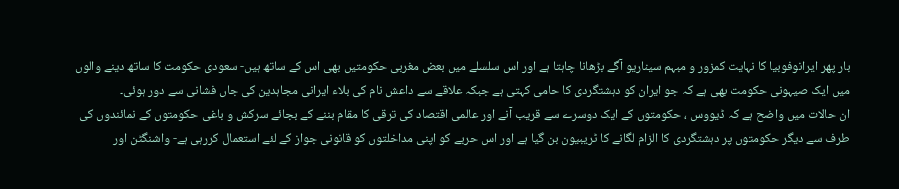بار پھر ایرانوفوبیا کا نہایت کمزور و مبہم سیناریو آگے بڑھانا چاہتا ہے اور اس سلسلے میں بعض مغربی حکومتیں بھی اس کے ساتھ ہیں- سعودی حکومت کا ساتھ دینے والوں میں ایک صیہونی حکومت بھی ہے کہ جو ایران کو دہشتگردی کا حامی کہتی ہے جبکہ علاقے سے داعش نام کی بلاء ایرانی مجاہدین کی جاں فشانی سے دور ہوئی۔
ان حالات میں واضح ہے کہ ڈیووس ، حکومتوں کے ایک دوسرے سے قریب آنے اور عالمی اقتصاد کی ترقی کا مقام بننے کے بجائے سرکش و باغی حکومتوں کے نمائندوں کی طرف سے دیگر حکومتوں پر دہشتگردی کا الزام لگانے کا ٹریبیون بن گیا ہے اور اس حربے کو اپنی مداخلتوں کو قانونی جواز کے لئے استعمال کررہی ہے- واشنگٹن اور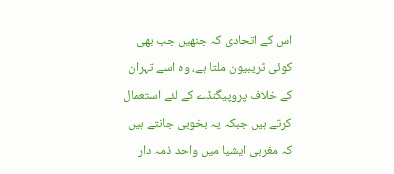اس کے اتحادی کہ جنھیں جب بھی کوئی ٹریبیون ملتا ہے، وہ اسے تہران کے خلاف پروپیگنڈے کے لئے استعمال کرتے ہیں جبکہ یہ بخوبی جانتے ہیں کہ مغربی ایشیا میں واحد ذمہ دار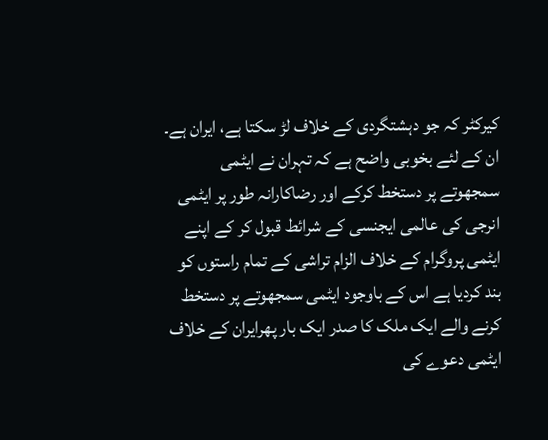کیرکٹر کہ جو دہشتگردی کے خلاف لڑ سکتا ہے، ایران ہے۔ ان کے لئے بخوبی واضح ہے کہ تہران نے ایٹمی سمجھوتے پر دستخط کرکے اور رضاکارانہ طور پر ایٹمی انرجی کی عالمی ایجنسی کے شرائط قبول کر کے اپنے ایٹمی پروگرام کے خلاف الزام تراشی کے تمام راستوں کو بند کردیا ہے اس کے باوجود ایٹمی سمجھوتے پر دستخط کرنے والے ایک ملک کا صدر ایک بار پھرایران کے خلاف ایٹمی دعوے کی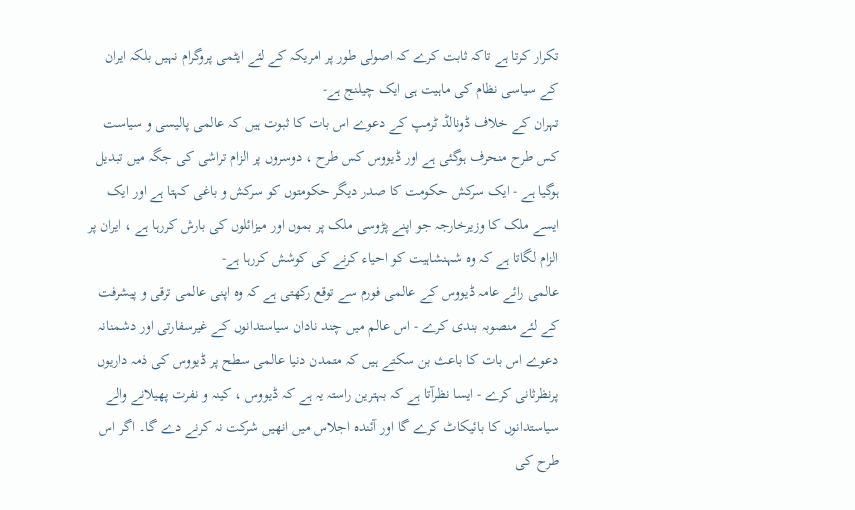تکرار کرتا ہے تاکہ ثابت کرے کہ اصولی طور پر امریکہ کے لئے ایٹمی پروگرام نہیں بلکہ ایران کے سیاسی نظام کی ماہیت ہی ایک چیلنج ہے-
تہران کے خلاف ڈونالڈ ٹرمپ کے دعوے اس بات کا ثبوت ہیں کہ عالمی پالیسی و سیاست کس طرح منحرف ہوگئی ہے اور ڈیووس کس طرح ، دوسروں پر الزام تراشی کی جگہ میں تبدیل ہوگیا ہے - ایک سرکش حکومت کا صدر دیگر حکومتوں کو سرکش و باغی کہتا ہے اور ایک ایسے ملک کا وزیرخارجہ جو اپنے پڑوسی ملک پر بموں اور میزائلوں کی بارش کررہا ہے ، ایران پر الزام لگاتا ہے کہ وہ شہنشاہیت کو احیاء کرنے کی کوشش کررہا ہے-
عالمی رائے عامہ ڈیووس کے عالمی فورم سے توقع رکھتی ہے کہ وہ اپنی عالمی ترقی و پیشرفت کے لئے منصوبہ بندی کرے - اس عالم میں چند نادان سیاستدانوں کے غیرسفارتی اور دشمنانہ دعوے اس بات کا باعث بن سکتے ہیں کہ متمدن دنیا عالمی سطح پر ڈیووس کی ذمہ داریوں پرنظرثانی کرے - ایسا نظرآتا ہے کہ بہترین راستہ یہ ہے کہ ڈیووس ، کینہ و نفرت پھیلانے والے سیاستدانوں کا بائیکاٹ کرے گا اور آئندہ اجلاس میں انھیں شرکت نہ کرنے دے گا۔ اگر اس طرح کی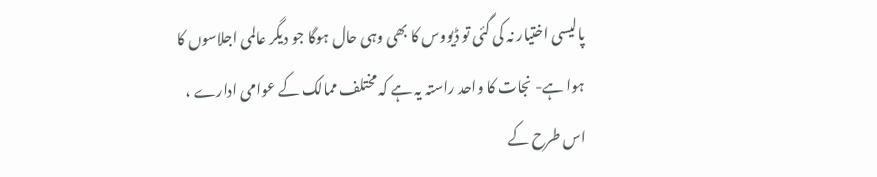پالیسی اختیار نہ کی گئی تو ڈیووس کا بھی وہی حال ہوگا جو دیگر عالمی اجلاسوں کا ہوا ہے- نجات کا واحد راستہ یہ ہے کہ مختلف ممالک کے عوامی ادارے ، اس طرح کے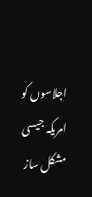اجلاسوں کو امریکہ جیسی مشکل ساز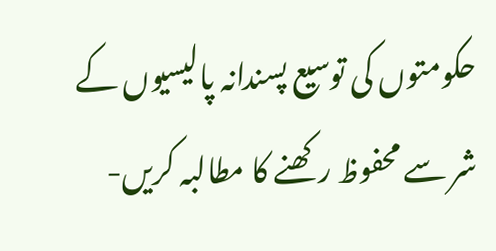حکومتوں کی توسیع پسندانہ پالیسیوں کے شر سے محفوظ رکھنے کا مطالبہ کریں-